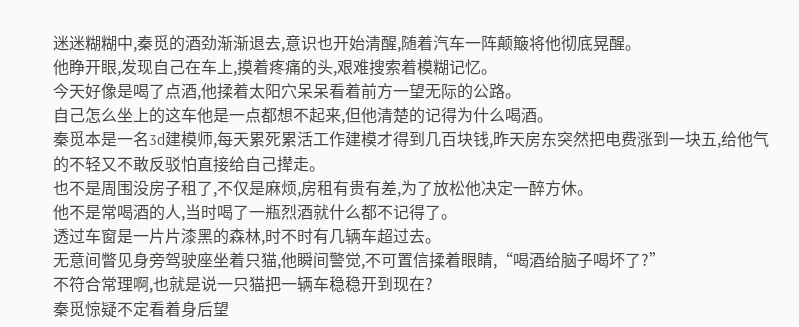迷迷糊糊中,秦觅的酒劲渐渐退去,意识也开始清醒,随着汽车一阵颠簸将他彻底晃醒。
他睁开眼,发现自己在车上,摸着疼痛的头,艰难搜索着模糊记忆。
今天好像是喝了点酒,他揉着太阳穴呆呆看着前方一望无际的公路。
自己怎么坐上的这车他是一点都想不起来,但他清楚的记得为什么喝酒。
秦觅本是一名3d建模师,每天累死累活工作建模才得到几百块钱,昨天房东突然把电费涨到一块五,给他气的不轻又不敢反驳怕直接给自己撵走。
也不是周围没房子租了,不仅是麻烦,房租有贵有差,为了放松他决定一醉方休。
他不是常喝酒的人,当时喝了一瓶烈酒就什么都不记得了。
透过车窗是一片片漆黑的森林,时不时有几辆车超过去。
无意间瞥见身旁驾驶座坐着只猫,他瞬间警觉,不可置信揉着眼睛,“喝酒给脑子喝坏了?”
不符合常理啊,也就是说一只猫把一辆车稳稳开到现在?
秦觅惊疑不定看着身后望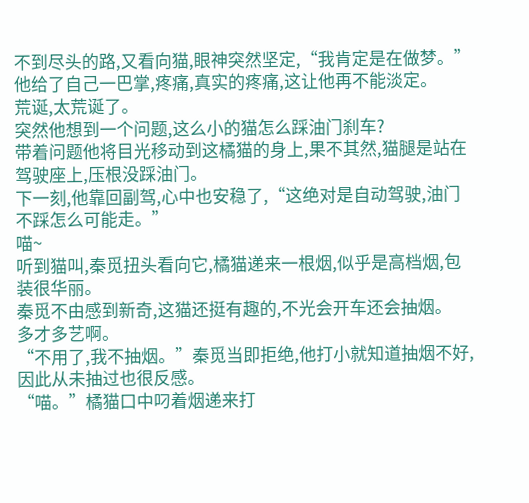不到尽头的路,又看向猫,眼神突然坚定,“我肯定是在做梦。”
他给了自己一巴掌,疼痛,真实的疼痛,这让他再不能淡定。
荒诞,太荒诞了。
突然他想到一个问题,这么小的猫怎么踩油门刹车?
带着问题他将目光移动到这橘猫的身上,果不其然,猫腿是站在驾驶座上,压根没踩油门。
下一刻,他靠回副驾,心中也安稳了,“这绝对是自动驾驶,油门不踩怎么可能走。”
喵~
听到猫叫,秦觅扭头看向它,橘猫递来一根烟,似乎是高档烟,包装很华丽。
秦觅不由感到新奇,这猫还挺有趣的,不光会开车还会抽烟。
多才多艺啊。
“不用了,我不抽烟。”秦觅当即拒绝,他打小就知道抽烟不好,因此从未抽过也很反感。
“喵。”橘猫口中叼着烟递来打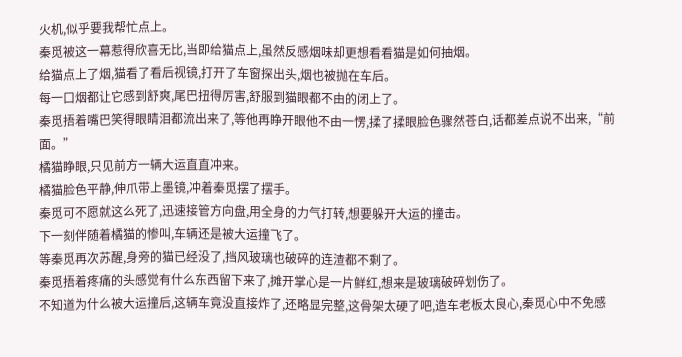火机,似乎要我帮忙点上。
秦觅被这一幕惹得欣喜无比,当即给猫点上,虽然反感烟味却更想看看猫是如何抽烟。
给猫点上了烟,猫看了看后视镜,打开了车窗探出头,烟也被抛在车后。
每一口烟都让它感到舒爽,尾巴扭得厉害,舒服到猫眼都不由的闭上了。
秦觅捂着嘴巴笑得眼睛泪都流出来了,等他再睁开眼他不由一愣,揉了揉眼脸色骤然苍白,话都差点说不出来,“前面。”
橘猫睁眼,只见前方一辆大运直直冲来。
橘猫脸色平静,伸爪带上墨镜,冲着秦觅摆了摆手。
秦觅可不愿就这么死了,迅速接管方向盘,用全身的力气打转,想要躲开大运的撞击。
下一刻伴随着橘猫的惨叫,车辆还是被大运撞飞了。
等秦觅再次苏醒,身旁的猫已经没了,挡风玻璃也破碎的连渣都不剩了。
秦觅捂着疼痛的头感觉有什么东西留下来了,摊开掌心是一片鲜红,想来是玻璃破碎划伤了。
不知道为什么被大运撞后,这辆车竟没直接炸了,还略显完整,这骨架太硬了吧,造车老板太良心,秦觅心中不免感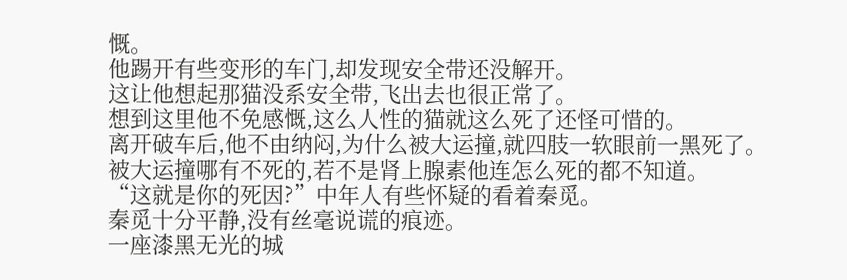慨。
他踢开有些变形的车门,却发现安全带还没解开。
这让他想起那猫没系安全带,飞出去也很正常了。
想到这里他不免感慨,这么人性的猫就这么死了还怪可惜的。
离开破车后,他不由纳闷,为什么被大运撞,就四肢一软眼前一黑死了。
被大运撞哪有不死的,若不是肾上腺素他连怎么死的都不知道。
“这就是你的死因?”中年人有些怀疑的看着秦觅。
秦觅十分平静,没有丝毫说谎的痕迹。
一座漆黑无光的城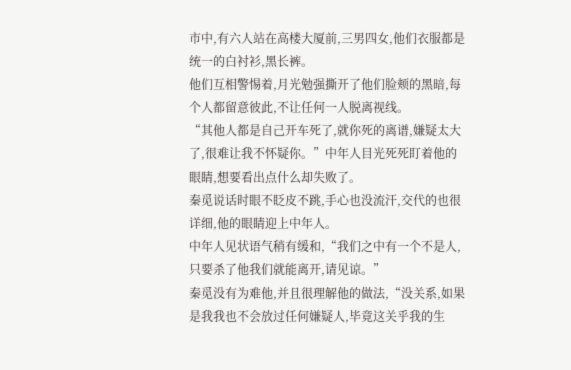市中,有六人站在高楼大厦前,三男四女,他们衣服都是统一的白衬衫,黑长裤。
他们互相警惕着,月光勉强撕开了他们脸颊的黑暗,每个人都留意彼此,不让任何一人脱离视线。
“其他人都是自己开车死了,就你死的离谱,嫌疑太大了,很难让我不怀疑你。”中年人目光死死盯着他的眼睛,想要看出点什么却失败了。
秦觅说话时眼不眨皮不跳,手心也没流汗,交代的也很详细,他的眼睛迎上中年人。
中年人见状语气稍有缓和,“我们之中有一个不是人,只要杀了他我们就能离开,请见谅。”
秦觅没有为难他,并且很理解他的做法,“没关系,如果是我我也不会放过任何嫌疑人,毕竟这关乎我的生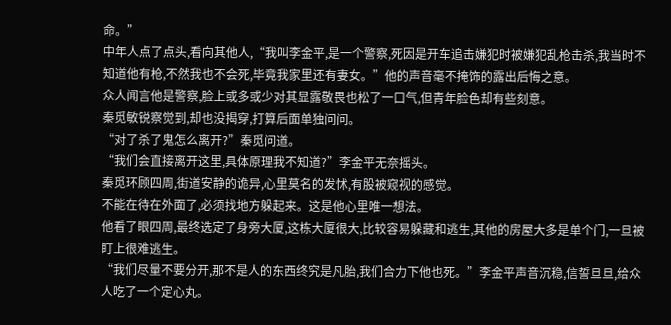命。”
中年人点了点头,看向其他人,“我叫李金平,是一个警察,死因是开车追击嫌犯时被嫌犯乱枪击杀,我当时不知道他有枪,不然我也不会死,毕竟我家里还有妻女。”他的声音毫不掩饰的露出后悔之意。
众人闻言他是警察,脸上或多或少对其显露敬畏也松了一口气,但青年脸色却有些刻意。
秦觅敏锐察觉到,却也没揭穿,打算后面单独问问。
“对了杀了鬼怎么离开?”秦觅问道。
“我们会直接离开这里,具体原理我不知道?”李金平无奈摇头。
秦觅环顾四周,街道安静的诡异,心里莫名的发怵,有股被窥视的感觉。
不能在待在外面了,必须找地方躲起来。这是他心里唯一想法。
他看了眼四周,最终选定了身旁大厦,这栋大厦很大,比较容易躲藏和逃生,其他的房屋大多是单个门,一旦被盯上很难逃生。
“我们尽量不要分开,那不是人的东西终究是凡胎,我们合力下他也死。”李金平声音沉稳,信誓旦旦,给众人吃了一个定心丸。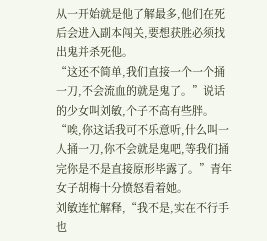从一开始就是他了解最多,他们在死后会进入副本闯关,要想获胜必须找出鬼并杀死他。
“这还不简单,我们直接一个一个捅一刀,不会流血的就是鬼了。”说话的少女叫刘敏,个子不高有些胖。
“唉,你这话我可不乐意听,什么叫一人捅一刀,你不会就是鬼吧,等我们捅完你是不是直接原形毕露了。”青年女子胡梅十分愤怒看着她。
刘敏连忙解释,“我不是,实在不行手也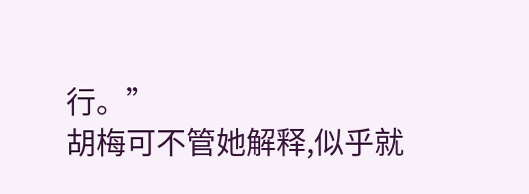行。”
胡梅可不管她解释,似乎就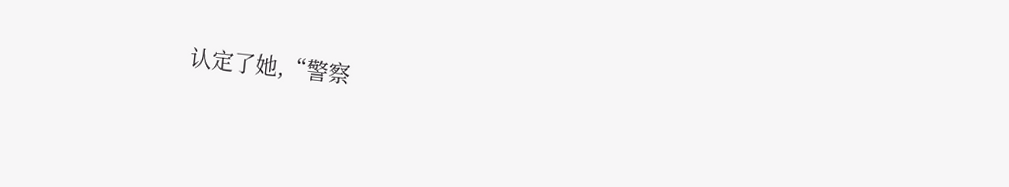认定了她,“警察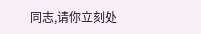同志,请你立刻处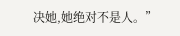决她,她绝对不是人。”